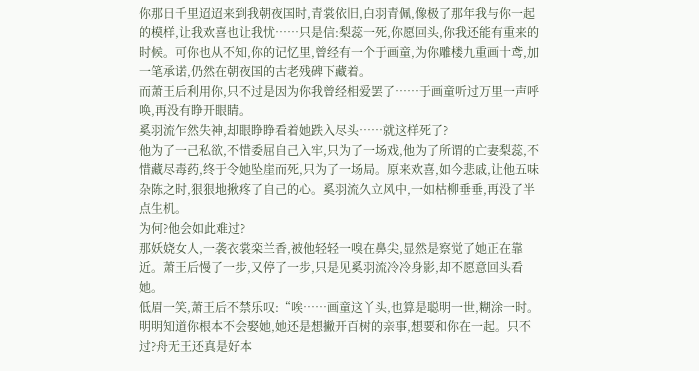你那日千里迢迢来到我朝夜国时,青裳依旧,白羽青佩,像极了那年我与你一起的模样,让我欢喜也让我忧……只是信:梨蕊一死,你愿回头,你我还能有重来的时候。可你也从不知,你的记忆里,曾经有一个于画童,为你雕楼九重画十鸢,加一笔承诺,仍然在朝夜国的古老残碑下藏着。
而萧王后利用你,只不过是因为你我曾经相爱罢了……于画童听过万里一声呼唤,再没有睁开眼睛。
奚羽流乍然失神,却眼睁睁看着她跌入尽头……就这样死了?
他为了一己私欲,不惜委屈自己入牢,只为了一场戏,他为了所谓的亡妻梨蕊,不惜藏尽毒药,终于令她坠崖而死,只为了一场局。原来欢喜,如今悲戚,让他五味杂陈之时,狠狠地揪疼了自己的心。奚羽流久立风中,一如枯柳垂垂,再没了半点生机。
为何?他会如此难过?
那妖娆女人,一袭衣裳栾兰香,被他轻轻一嗅在鼻尖,显然是察觉了她正在靠近。萧王后慢了一步,又停了一步,只是见奚羽流冷冷身影,却不愿意回头看她。
低眉一笑,萧王后不禁乐叹:“唉……画童这丫头,也算是聪明一世,糊涂一时。明明知道你根本不会娶她,她还是想撇开百树的亲事,想要和你在一起。只不过?舟无王还真是好本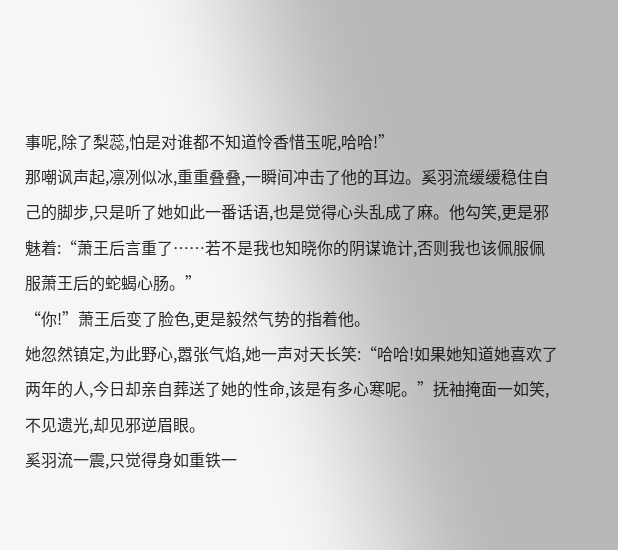事呢,除了梨蕊,怕是对谁都不知道怜香惜玉呢,哈哈!”
那嘲讽声起,凛冽似冰,重重叠叠,一瞬间冲击了他的耳边。奚羽流缓缓稳住自己的脚步,只是听了她如此一番话语,也是觉得心头乱成了麻。他勾笑,更是邪魅着:“萧王后言重了……若不是我也知晓你的阴谋诡计,否则我也该佩服佩服萧王后的蛇蝎心肠。”
“你!”萧王后变了脸色,更是毅然气势的指着他。
她忽然镇定,为此野心,嚣张气焰,她一声对天长笑:“哈哈!如果她知道她喜欢了两年的人,今日却亲自葬送了她的性命,该是有多心寒呢。”抚袖掩面一如笑,不见遗光,却见邪逆眉眼。
奚羽流一震,只觉得身如重铁一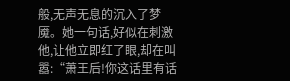般,无声无息的沉入了梦魇。她一句话,好似在刺激他,让他立即红了眼,却在叫嚣:“萧王后!你这话里有话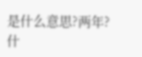是什么意思?两年?什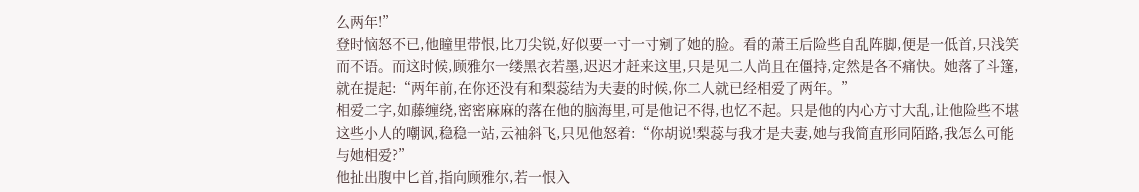么两年!”
登时恼怒不已,他瞳里带恨,比刀尖锐,好似要一寸一寸剜了她的脸。看的萧王后险些自乱阵脚,便是一低首,只浅笑而不语。而这时候,顾雅尔一缕黑衣若墨,迟迟才赶来这里,只是见二人尚且在僵持,定然是各不痛快。她落了斗篷,就在提起:“两年前,在你还没有和梨蕊结为夫妻的时候,你二人就已经相爱了两年。”
相爱二字,如藤缠绕,密密麻麻的落在他的脑海里,可是他记不得,也忆不起。只是他的内心方寸大乱,让他险些不堪这些小人的嘲讽,稳稳一站,云袖斜飞,只见他怒着:“你胡说!梨蕊与我才是夫妻,她与我简直形同陌路,我怎么可能与她相爱?”
他扯出腹中匕首,指向顾雅尔,若一恨入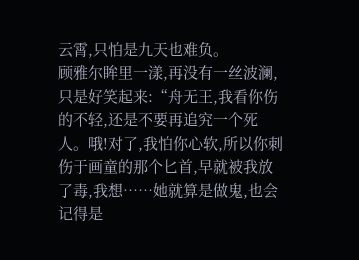云霄,只怕是九天也难负。
顾雅尔眸里一漾,再没有一丝波澜,只是好笑起来:“舟无王,我看你伤的不轻,还是不要再追究一个死人。哦!对了,我怕你心软,所以你刺伤于画童的那个匕首,早就被我放了毒,我想……她就算是做鬼,也会记得是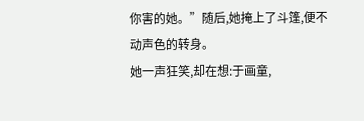你害的她。”随后,她掩上了斗篷,便不动声色的转身。
她一声狂笑,却在想:于画童,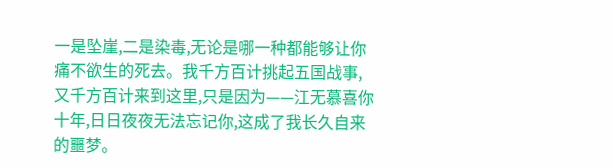一是坠崖,二是染毒,无论是哪一种都能够让你痛不欲生的死去。我千方百计挑起五国战事,又千方百计来到这里,只是因为——江无慕喜你十年,日日夜夜无法忘记你,这成了我长久自来的噩梦。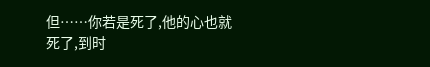但……你若是死了,他的心也就死了,到时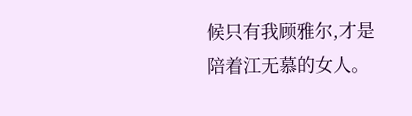候只有我顾雅尔,才是陪着江无慕的女人。